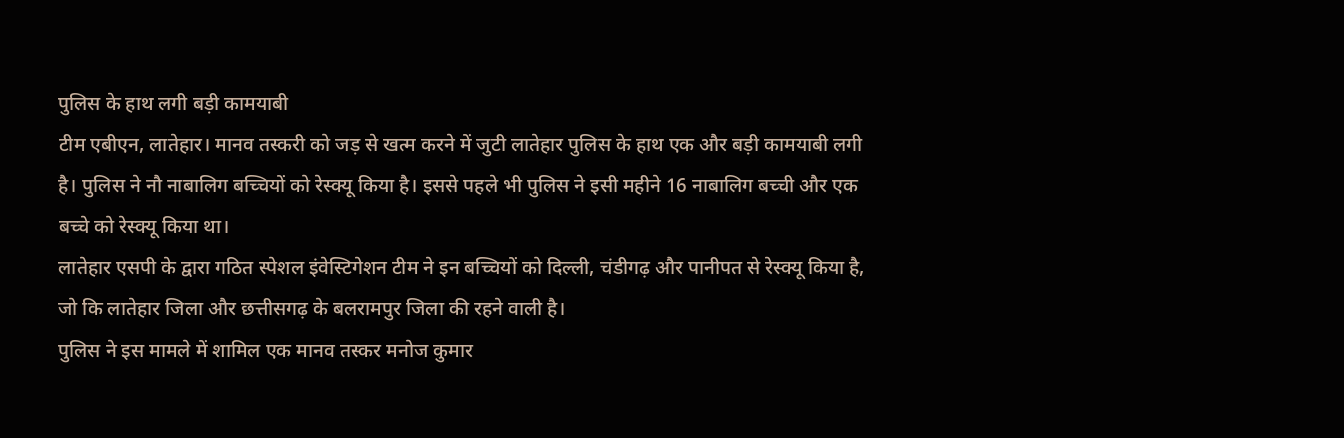पुलिस के हाथ लगी बड़ी कामयाबी
टीम एबीएन, लातेहार। मानव तस्करी को जड़ से खत्म करने में जुटी लातेहार पुलिस के हाथ एक और बड़ी कामयाबी लगी है। पुलिस ने नौ नाबालिग बच्चियों को रेस्क्यू किया है। इससे पहले भी पुलिस ने इसी महीने 16 नाबालिग बच्ची और एक बच्चे को रेस्क्यू किया था।
लातेहार एसपी के द्वारा गठित स्पेशल इंवेस्टिगेशन टीम ने इन बच्चियों को दिल्ली, चंडीगढ़ और पानीपत से रेस्क्यू किया है, जो कि लातेहार जिला और छत्तीसगढ़ के बलरामपुर जिला की रहने वाली है।
पुलिस ने इस मामले में शामिल एक मानव तस्कर मनोज कुमार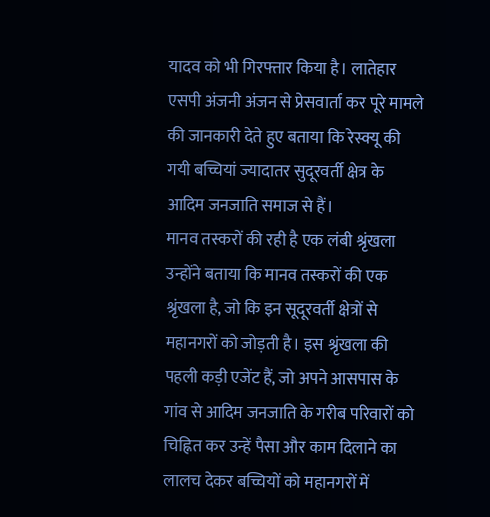यादव को भी गिरफ्तार किया है। लातेहार एसपी अंजनी अंजन से प्रेसवार्ता कर पूरे मामले की जानकारी देते हुए बताया कि रेस्क्यू की गयी बच्चियां ज्यादातर सुदूरवर्ती क्षेत्र के आदिम जनजाति समाज से हैं।
मानव तस्करों की रही है एक लंबी श्रृंखला
उन्होंने बताया कि मानव तस्करों की एक श्रृंखला है, जो कि इन सूदूरवर्ती क्षेत्रों से महानगरों को जोड़ती है। इस श्रृंखला की पहली कड़ी एजेंट हैं, जो अपने आसपास के गांव से आदिम जनजाति के गरीब परिवारों को चिह्नित कर उन्हें पैसा और काम दिलाने का लालच देकर बच्चियों को महानगरों में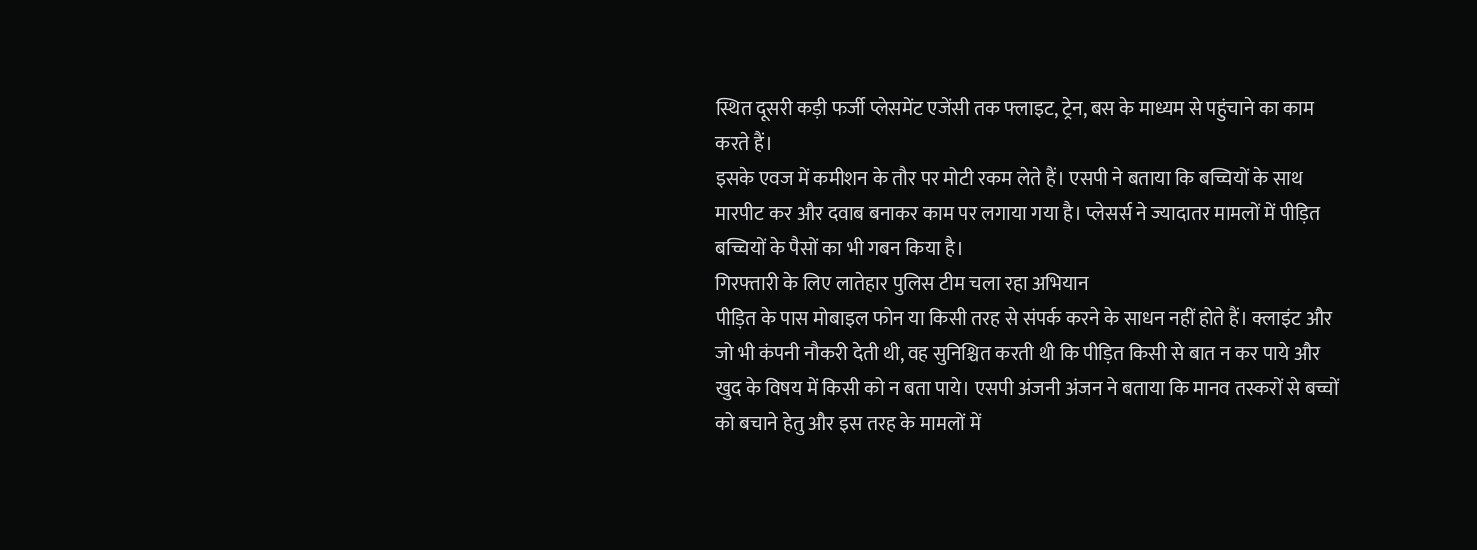स्थित दूसरी कड़ी फर्जी प्लेसमेंट एजेंसी तक फ्लाइट, ट्रेन, बस के माध्यम से पहुंचाने का काम करते हैं।
इसके एवज में कमीशन के तौर पर मोटी रकम लेते हैं। एसपी ने बताया कि बच्चियों के साथ मारपीट कर और दवाब बनाकर काम पर लगाया गया है। प्लेसर्स ने ज्यादातर मामलों में पीड़ित बच्चियों के पैसों का भी गबन किया है।
गिरफ्तारी के लिए लातेहार पुलिस टीम चला रहा अभियान
पीड़ित के पास मोबाइल फोन या किसी तरह से संपर्क करने के साधन नहीं होते हैं। क्लाइंट और जो भी कंपनी नौकरी देती थी, वह सुनिश्चित करती थी कि पीड़ित किसी से बात न कर पाये और खुद के विषय में किसी को न बता पाये। एसपी अंजनी अंजन ने बताया कि मानव तस्करों से बच्चों को बचाने हेतु और इस तरह के मामलों में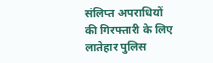संलिप्त अपराधियों की गिरफ्तारी के लिए लातेहार पुलिस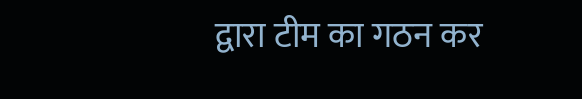द्वारा टीम का गठन कर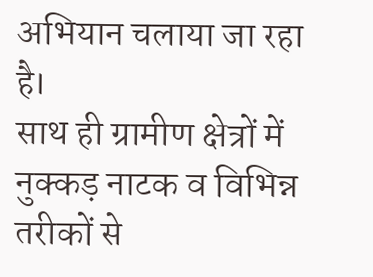अभियान चलाया जा रहा है।
साथ ही ग्रामीण क्षेत्रों में नुक्कड़ नाटक व विभिन्न तरीकों से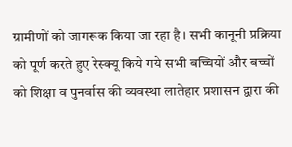ग्रामीणों को जागरूक किया जा रहा है। सभी कानूनी प्रक्रिया को पूर्ण करते हुए रेस्क्यू किये गये सभी बच्चियों और बच्चों को शिक्षा व पुनर्वास की व्यवस्था लातेहार प्रशासन द्वारा की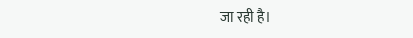जा रही है।